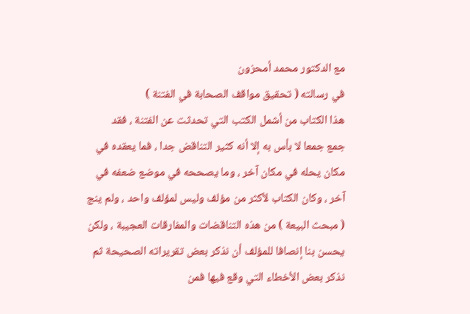مع الدكتور محمد أمحزون
في رسالته ( تحقيق مواقف الصحابة في الفتنة )
هذا الكتاب من أشمل الكتب التي تحدثت عن الفتنة ، فقد
جمع جمعا لا بأس به إلا أنه كثير التناقض جدا ، فما يعقده في
مكان يحله في مكان آخر ، وما يصححه في موضع ضعفه في
آخر ، وكان الكتاب لأكثر من مؤلف وليس لمؤلف واحد ، ولم ينج
( مبحث البيعة ) من هذه التناقضات والمفارقات العجيبة ، ولكن
يحسن بنا إنصافا للمؤلف أن نذكر بعض تقريراته الصحيحة ثم
نذكر بعض الأخطاء التي وقع فيها فمن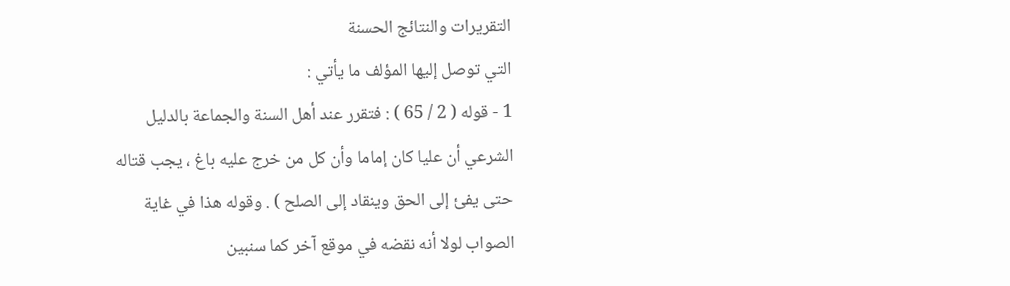التقريرات والنتائج الحسنة
التي توصل إليها المؤلف ما يأتي :
1 - قوله ( 2 / 65 ) : فتقرر عند أهل السنة والجماعة بالدليل
الشرعي أن عليا كان إماما وأن كل من خرج عليه باغ ، يجب قتاله
حتى يفئ إلى الحق وينقاد إلى الصلح ) . وقوله هذا في غاية
الصواب لولا أنه نقضه في موقع آخر كما سنبين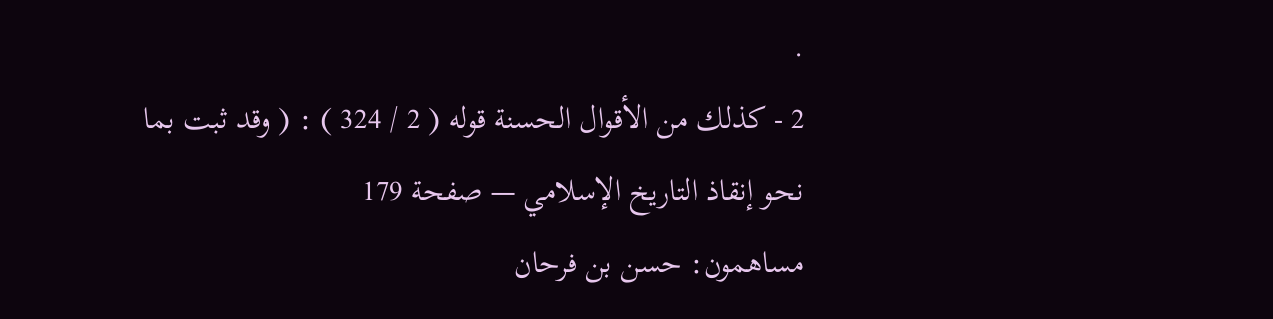.
2 - كذلك من الأقوال الحسنة قوله ( 2 / 324 ) : ( وقد ثبت بما
نحو إنقاذ التاريخ الإسلامي — صفحة 179
مساهمون: حسن بن فرحان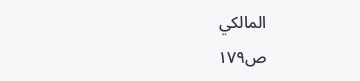المالكي
ص١٧٩